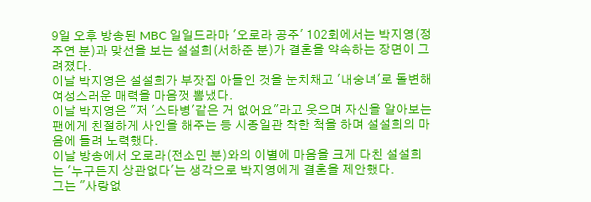9일 오후 방송된 MBC 일일드라마 '오로라 공주' 102회에서는 박지영(정주연 분)과 맞선을 보는 설설희(서하준 분)가 결혼을 약속하는 장면이 그려졌다.
이날 박지영은 설설희가 부잣집 아들인 것을 눈치채고 '내숭녀'로 돌변해 여성스러운 매력을 마음껏 뽐냈다.
이날 박지영은 "저 '스타병'같은 거 없어요"라고 웃으며 자신을 알아보는 팬에게 친절하게 사인을 해주는 등 시종일관 착한 척을 하며 설설희의 마음에 들려 노력했다.
이날 방송에서 오로라(전소민 분)와의 이별에 마음을 크게 다친 설설희는 '누구든지 상관없다'는 생각으로 박지영에게 결혼을 제안했다.
그는 "사랑없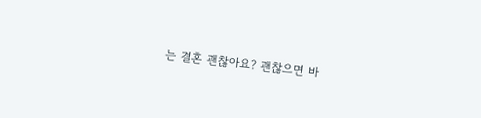는 결혼 괜찮아요? 괜찮으면 바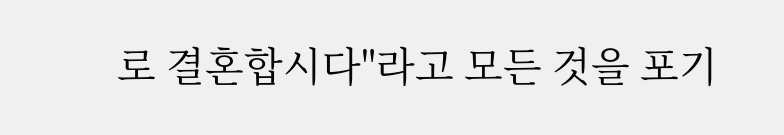로 결혼합시다"라고 모든 것을 포기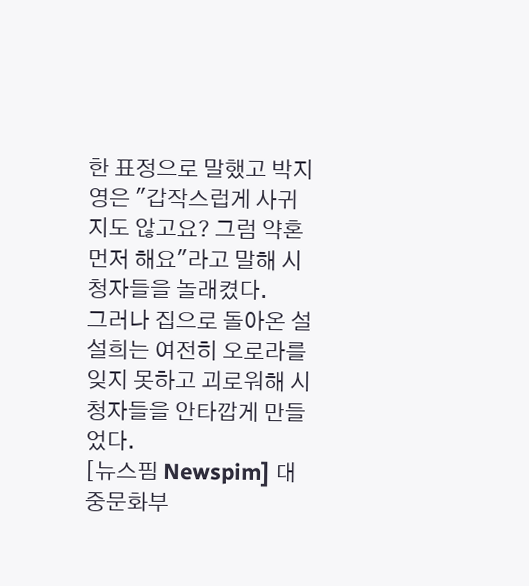한 표정으로 말했고 박지영은 "갑작스럽게 사귀지도 않고요? 그럼 약혼 먼저 해요"라고 말해 시청자들을 놀래켰다.
그러나 집으로 돌아온 설설희는 여전히 오로라를 잊지 못하고 괴로워해 시청자들을 안타깝게 만들었다.
[뉴스핌 Newspim] 대중문화부